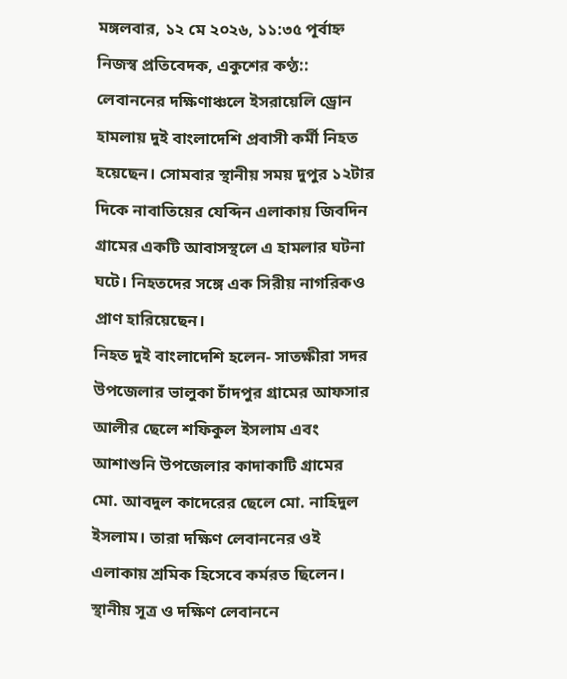মঙ্গলবার, ১২ মে ২০২৬, ১১:৩৫ পূর্বাহ্ন
নিজস্ব প্রতিবেদক, একুশের কণ্ঠ:: লেবাননের দক্ষিণাঞ্চলে ইসরায়েলি ড্রোন হামলায় দুই বাংলাদেশি প্রবাসী কর্মী নিহত হয়েছেন। সোমবার স্থানীয় সময় দুপুর ১২টার দিকে নাবাতিয়ের যেব্দিন এলাকায় জিবদিন গ্রামের একটি আবাসস্থলে এ হামলার ঘটনা ঘটে। নিহতদের সঙ্গে এক সিরীয় নাগরিকও প্রাণ হারিয়েছেন।
নিহত দুই বাংলাদেশি হলেন- সাতক্ষীরা সদর উপজেলার ভালুকা চাঁদপুর গ্রামের আফসার আলীর ছেলে শফিকুল ইসলাম এবং আশাশুনি উপজেলার কাদাকাটি গ্রামের মো. আবদুল কাদেরের ছেলে মো. নাহিদুল ইসলাম। তারা দক্ষিণ লেবাননের ওই এলাকায় শ্রমিক হিসেবে কর্মরত ছিলেন।
স্থানীয় সূত্র ও দক্ষিণ লেবাননে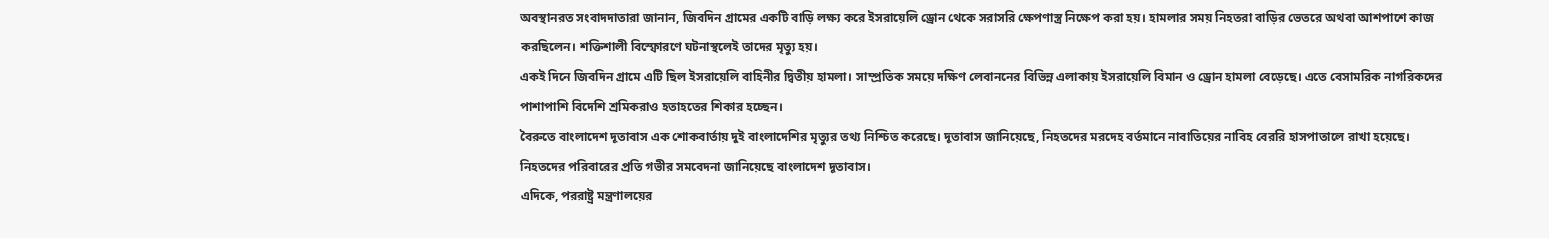অবস্থানরত সংবাদদাতারা জানান, জিবদিন গ্রামের একটি বাড়ি লক্ষ্য করে ইসরায়েলি ড্রোন থেকে সরাসরি ক্ষেপণাস্ত্র নিক্ষেপ করা হয়। হামলার সময় নিহতরা বাড়ির ভেতরে অথবা আশপাশে কাজ করছিলেন। শক্তিশালী বিস্ফোরণে ঘটনাস্থলেই তাদের মৃত্যু হয়।
একই দিনে জিবদিন গ্রামে এটি ছিল ইসরায়েলি বাহিনীর দ্বিতীয় হামলা। সাম্প্রতিক সময়ে দক্ষিণ লেবাননের বিভিন্ন এলাকায় ইসরায়েলি বিমান ও ড্রোন হামলা বেড়েছে। এতে বেসামরিক নাগরিকদের পাশাপাশি বিদেশি শ্রমিকরাও হতাহতের শিকার হচ্ছেন।
বৈরুতে বাংলাদেশ দূতাবাস এক শোকবার্তায় দুই বাংলাদেশির মৃত্যুর তথ্য নিশ্চিত করেছে। দূতাবাস জানিয়েছে, নিহতদের মরদেহ বর্তমানে নাবাতিয়ের নাবিহ বেররি হাসপাতালে রাখা হয়েছে। নিহতদের পরিবারের প্রতি গভীর সমবেদনা জানিয়েছে বাংলাদেশ দূতাবাস।
এদিকে, পররাষ্ট্র মন্ত্রণালয়ের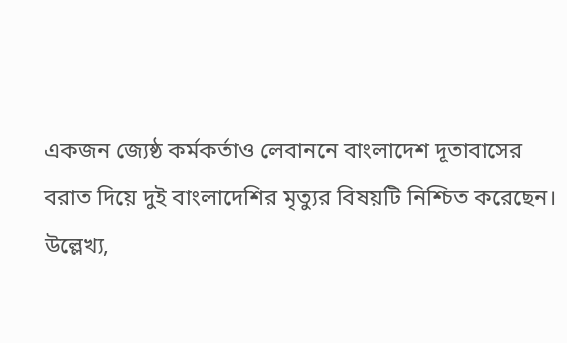একজন জ্যেষ্ঠ কর্মকর্তাও লেবাননে বাংলাদেশ দূতাবাসের বরাত দিয়ে দুই বাংলাদেশির মৃত্যুর বিষয়টি নিশ্চিত করেছেন।
উল্লেখ্য,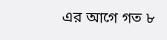এর আগে গত ৮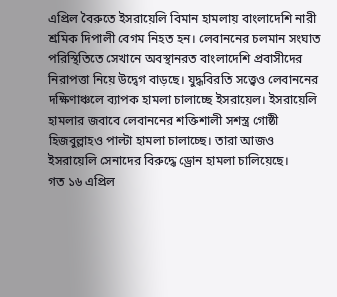এপ্রিল বৈরুতে ইসরায়েলি বিমান হামলায় বাংলাদেশি নারী শ্রমিক দিপালী বেগম নিহত হন। লেবাননের চলমান সংঘাত পরিস্থিতিতে সেখানে অবস্থানরত বাংলাদেশি প্রবাসীদের নিরাপত্তা নিয়ে উদ্বেগ বাড়ছে। যুদ্ধবিরতি সত্ত্বেও লেবাননের দক্ষিণাঞ্চলে ব্যাপক হামলা চালাচ্ছে ইসরায়েল। ইসরায়েলি হামলার জবাবে লেবাননের শক্তিশালী সশস্ত্র গোষ্ঠী হিজবুল্লাহও পাল্টা হামলা চালাচ্ছে। তারা আজও ইসরায়েলি সেনাদের বিরুদ্ধে ড্রোন হামলা চালিয়েছে।
গত ১৬ এপ্রিল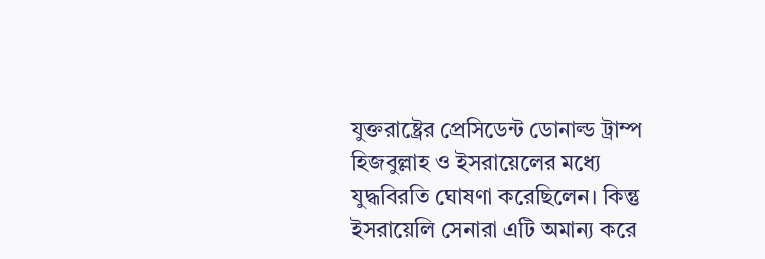যুক্তরাষ্ট্রের প্রেসিডেন্ট ডোনাল্ড ট্রাম্প হিজবুল্লাহ ও ইসরায়েলের মধ্যে যুদ্ধবিরতি ঘোষণা করেছিলেন। কিন্তু ইসরায়েলি সেনারা এটি অমান্য করে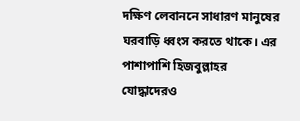দক্ষিণ লেবাননে সাধারণ মানুষের ঘরবাড়ি ধ্বংস করতে থাকে। এর পাশাপাশি হিজবুল্লাহর যোদ্ধাদেরও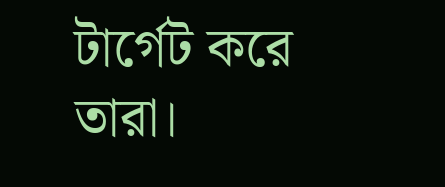টার্গেট করে তারা।